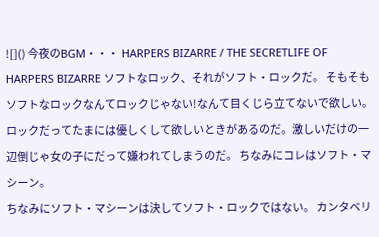![]() 今夜のBGM・・・ HARPERS BIZARRE / THE SECRETLIFE OF HARPERS BIZARRE ソフトなロック、それがソフト・ロックだ。 そもそもソフトなロックなんてロックじゃない!なんて目くじら立てないで欲しい。ロックだってたまには優しくして欲しいときがあるのだ。激しいだけの一辺倒じゃ女の子にだって嫌われてしまうのだ。 ちなみにコレはソフト・マシーン。
ちなみにソフト・マシーンは決してソフト・ロックではない。 カンタベリ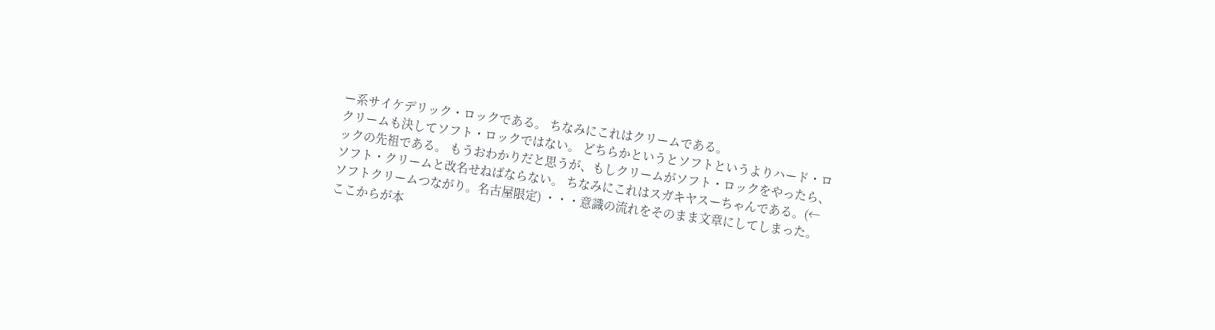ー系サイケデリック・ロックである。 ちなみにこれはクリームである。
クリームも決してソフト・ロックではない。 どちらかというとソフトというよりハード・ロックの先祖である。 もうおわかりだと思うが、もしクリームがソフト・ロックをやったら、ソフト・クリームと改名せねばならない。 ちなみにこれはスガキヤスーちゃんである。(←ソフトクリームつながり。名古屋限定) ・・・意識の流れをそのまま文章にしてしまった。 ここからが本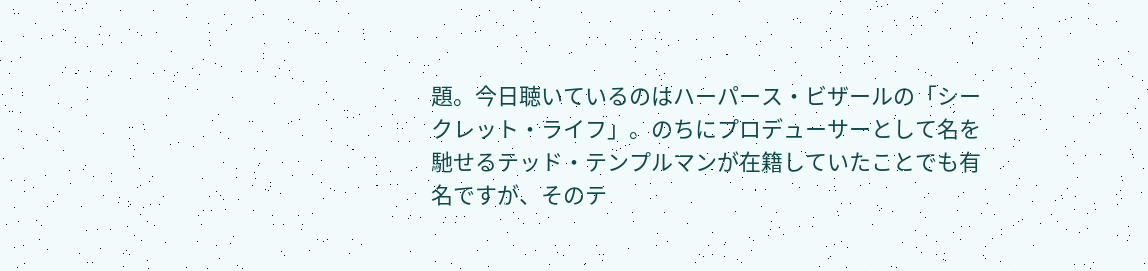題。今日聴いているのはハーパース・ビザールの「シークレット・ライフ」。のちにプロデューサーとして名を馳せるテッド・テンプルマンが在籍していたことでも有名ですが、そのテ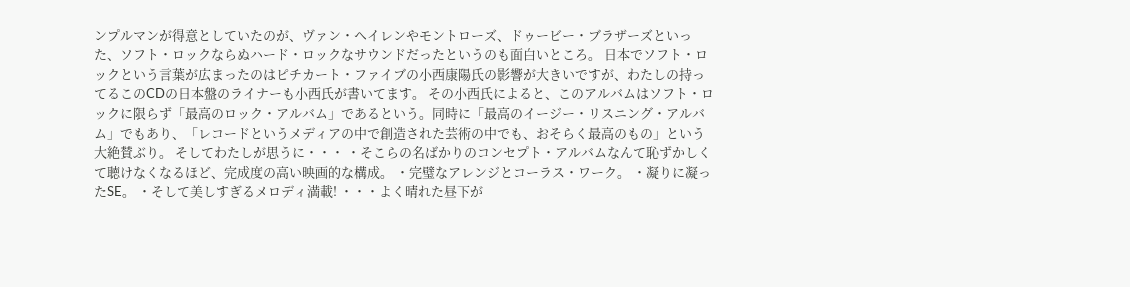ンプルマンが得意としていたのが、ヴァン・ヘイレンやモントローズ、ドゥービー・ブラザーズといった、ソフト・ロックならぬハード・ロックなサウンドだったというのも面白いところ。 日本でソフト・ロックという言葉が広まったのはピチカート・ファイブの小西康陽氏の影響が大きいですが、わたしの持ってるこのCDの日本盤のライナーも小西氏が書いてます。 その小西氏によると、このアルバムはソフト・ロックに限らず「最高のロック・アルバム」であるという。同時に「最高のイージー・リスニング・アルバム」でもあり、「レコードというメディアの中で創造された芸術の中でも、おそらく最高のもの」という大絶賛ぶり。 そしてわたしが思うに・・・ ・そこらの名ばかりのコンセプト・アルバムなんて恥ずかしくて聴けなくなるほど、完成度の高い映画的な構成。 ・完璧なアレンジとコーラス・ワーク。 ・凝りに凝ったSE。 ・そして美しすぎるメロディ満載! ・・・よく晴れた昼下が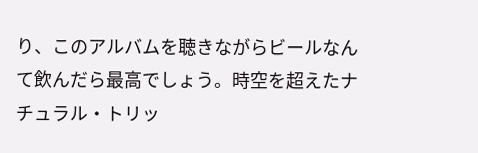り、このアルバムを聴きながらビールなんて飲んだら最高でしょう。時空を超えたナチュラル・トリッ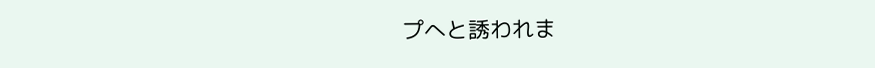プへと誘われま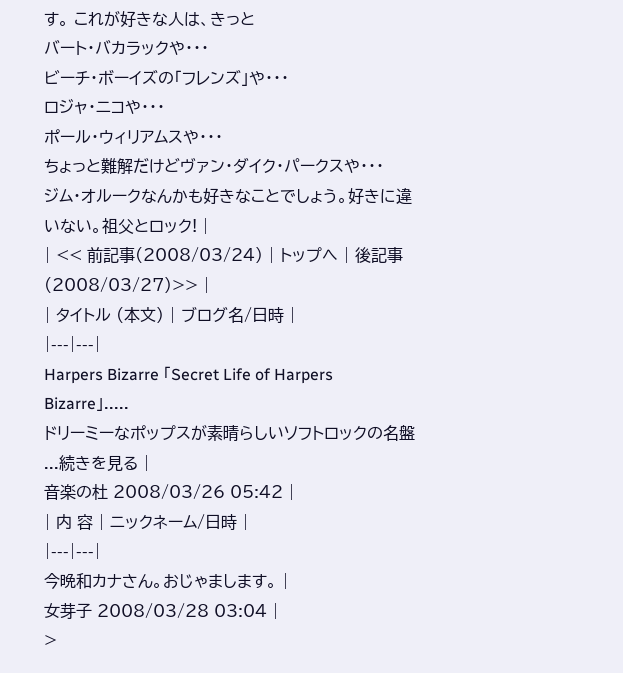す。 これが好きな人は、きっと
バート・バカラックや・・・
ビーチ・ボーイズの「フレンズ」や・・・
ロジャ・ニコや・・・
ポール・ウィリアムスや・・・
ちょっと難解だけどヴァン・ダイク・パークスや・・・
ジム・オルークなんかも好きなことでしょう。好きに違いない。祖父とロック! |
| << 前記事(2008/03/24) | トップへ | 後記事(2008/03/27)>> |
| タイトル (本文) | ブログ名/日時 |
|---|---|
Harpers Bizarre 「Secret Life of Harpers Bizarre」.....
ドリーミーなポップスが素晴らしいソフトロックの名盤 ...続きを見る |
音楽の杜 2008/03/26 05:42 |
| 内 容 | ニックネーム/日時 |
|---|---|
今晩和カナさん。おじゃまします。 |
女芽子 2008/03/28 03:04 |
>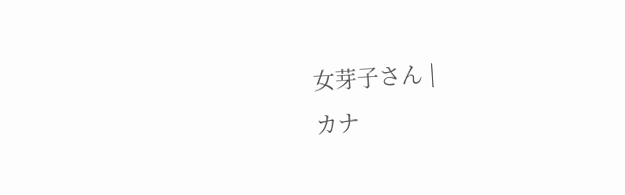女芽子さん |
カナ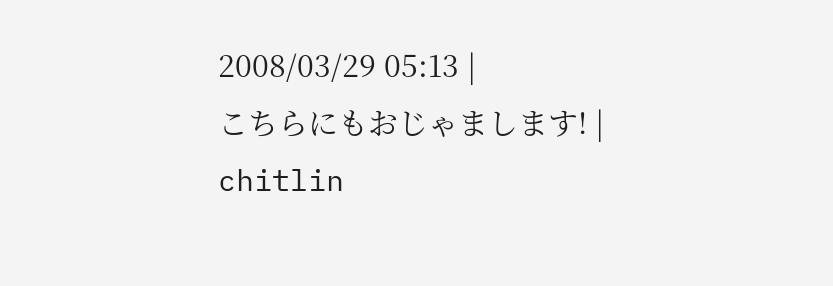2008/03/29 05:13 |
こちらにもおじゃまします! |
chitlin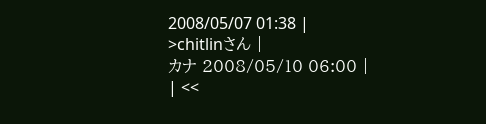2008/05/07 01:38 |
>chitlinさん |
カナ 2008/05/10 06:00 |
| <<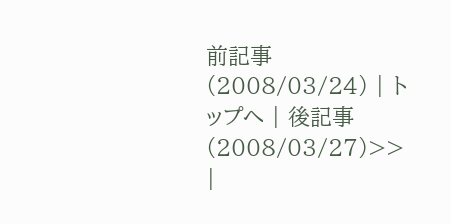前記事(2008/03/24) | トップへ | 後記事(2008/03/27)>> |